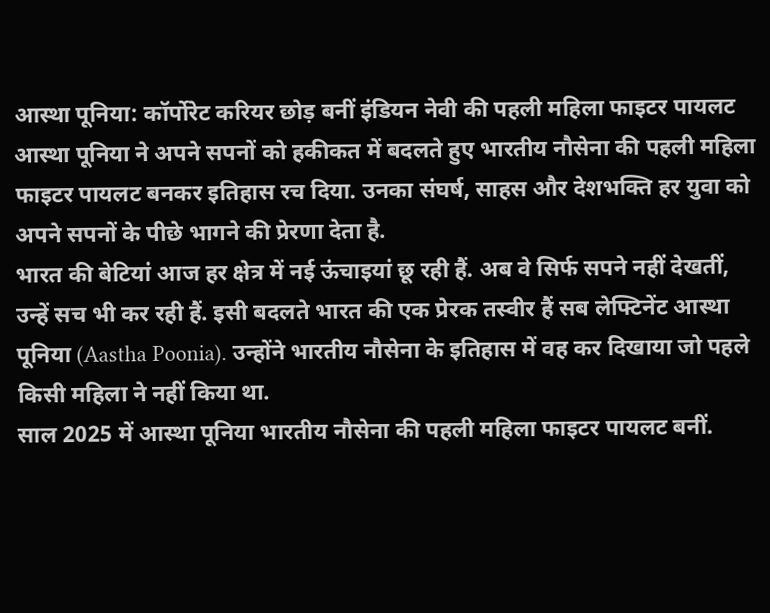आस्था पूनिया: कॉर्पोरेट करियर छोड़ बनीं इंडियन नेवी की पहली महिला फाइटर पायलट
आस्था पूनिया ने अपने सपनों को हकीकत में बदलते हुए भारतीय नौसेना की पहली महिला फाइटर पायलट बनकर इतिहास रच दिया. उनका संघर्ष, साहस और देशभक्ति हर युवा को अपने सपनों के पीछे भागने की प्रेरणा देता है.
भारत की बेटियां आज हर क्षेत्र में नई ऊंचाइयां छू रही हैं. अब वे सिर्फ सपने नहीं देखतीं, उन्हें सच भी कर रही हैं. इसी बदलते भारत की एक प्रेरक तस्वीर हैं सब लेफ्टिनेंट आस्था पूनिया (Aastha Poonia). उन्होंने भारतीय नौसेना के इतिहास में वह कर दिखाया जो पहले किसी महिला ने नहीं किया था.
साल 2025 में आस्था पूनिया भारतीय नौसेना की पहली महिला फाइटर पायलट बनीं.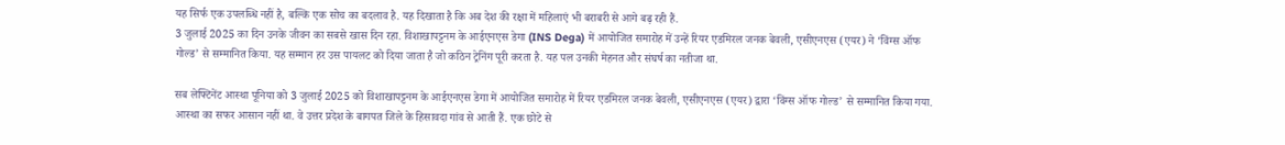यह सिर्फ एक उपलब्धि नहीं है, बल्कि एक सोच का बदलाव है. यह दिखाता है कि अब देश की रक्षा में महिलाएं भी बराबरी से आगे बढ़ रही हैं.
3 जुलाई 2025 का दिन उनके जीवन का सबसे खास दिन रहा. विशाखापट्टनम के आईएनएस डेगा (INS Dega) में आयोजित समारोह में उन्हें रियर एडमिरल जनक बेवली, एसीएनएस (एयर) ने ‘विंग्स ऑफ गोल्ड’ से सम्मानित किया. यह सम्मान हर उस पायलट को दिया जाता है जो कठिन ट्रेनिंग पूरी करता है. यह पल उनकी मेहनत और संघर्ष का नतीजा था.

सब लेफ्टिनेंट आस्था पूनिया को 3 जुलाई 2025 को विशाखापट्टनम के आईएनएस डेगा में आयोजित समारोह में रियर एडमिरल जनक बेवली, एसीएनएस (एयर) द्वारा ‘विंग्स ऑफ गोल्ड’ से सम्मानित किया गया.
आस्था का सफर आसान नहीं था. वे उत्तर प्रदेश के बागपत जिले के हिसावदा गांव से आती हैं. एक छोटे से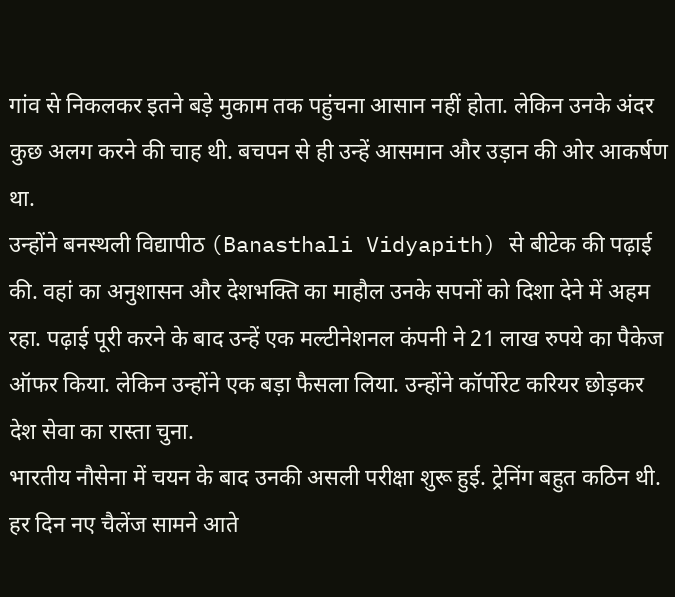गांव से निकलकर इतने बड़े मुकाम तक पहुंचना आसान नहीं होता. लेकिन उनके अंदर कुछ अलग करने की चाह थी. बचपन से ही उन्हें आसमान और उड़ान की ओर आकर्षण था.
उन्होंने बनस्थली विद्यापीठ (Banasthali Vidyapith) से बीटेक की पढ़ाई की. वहां का अनुशासन और देशभक्ति का माहौल उनके सपनों को दिशा देने में अहम रहा. पढ़ाई पूरी करने के बाद उन्हें एक मल्टीनेशनल कंपनी ने 21 लाख रुपये का पैकेज ऑफर किया. लेकिन उन्होंने एक बड़ा फैसला लिया. उन्होंने कॉर्पोरेट करियर छोड़कर देश सेवा का रास्ता चुना.
भारतीय नौसेना में चयन के बाद उनकी असली परीक्षा शुरू हुई. ट्रेनिंग बहुत कठिन थी. हर दिन नए चैलेंज सामने आते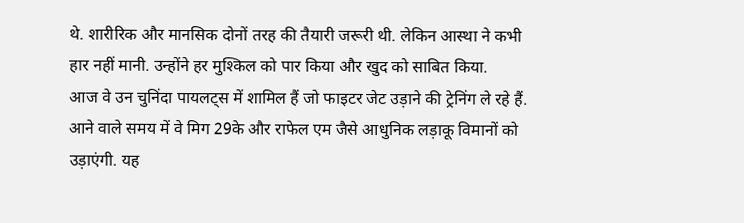थे. शारीरिक और मानसिक दोनों तरह की तैयारी जरूरी थी. लेकिन आस्था ने कभी हार नहीं मानी. उन्होंने हर मुश्किल को पार किया और खुद को साबित किया.
आज वे उन चुनिंदा पायलट्स में शामिल हैं जो फाइटर जेट उड़ाने की ट्रेनिंग ले रहे हैं. आने वाले समय में वे मिग 29के और राफेल एम जैसे आधुनिक लड़ाकू विमानों को उड़ाएंगी. यह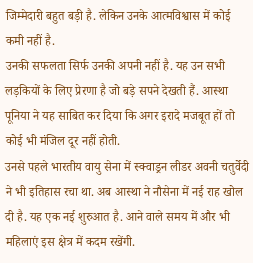जिम्मेदारी बहुत बड़ी है. लेकिन उनके आत्मविश्वास में कोई कमी नहीं है.
उनकी सफलता सिर्फ उनकी अपनी नहीं है. यह उन सभी लड़कियों के लिए प्रेरणा है जो बड़े सपने देखती हैं. आस्था पूनिया ने यह साबित कर दिया कि अगर इरादे मजबूत हों तो कोई भी मंजिल दूर नहीं होती.
उनसे पहले भारतीय वायु सेना में स्क्वाड्रन लीडर अवनी चतुर्वेदी ने भी इतिहास रचा था. अब आस्था ने नौसेना में नई राह खोल दी है. यह एक नई शुरुआत है. आने वाले समय में और भी महिलाएं इस क्षेत्र में कदम रखेंगी.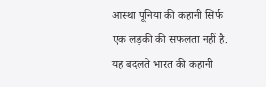आस्था पूनिया की कहानी सिर्फ एक लड़की की सफलता नहीं है. यह बदलते भारत की कहानी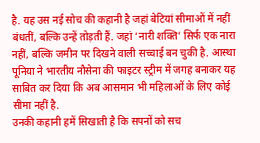है. यह उस नई सोच की कहानी है जहां बेटियां सीमाओं में नहीं बंधतीं, बल्कि उन्हें तोड़ती हैं. जहां ‘नारी शक्ति’ सिर्फ एक नारा नहीं, बल्कि जमीन पर दिखने वाली सच्चाई बन चुकी है. आस्था पूनिया ने भारतीय नौसेना की फाइटर स्ट्रीम में जगह बनाकर यह साबित कर दिया कि अब आसमान भी महिलाओं के लिए कोई सीमा नहीं है.
उनकी कहानी हमें सिखाती है कि सपनों को सच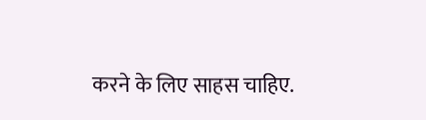करने के लिए साहस चाहिए.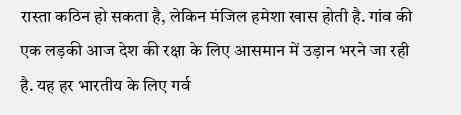रास्ता कठिन हो सकता है, लेकिन मंजिल हमेशा खास होती है. गांव की एक लड़की आज देश की रक्षा के लिए आसमान में उड़ान भरने जा रही है. यह हर भारतीय के लिए गर्व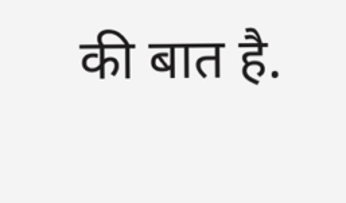की बात है.